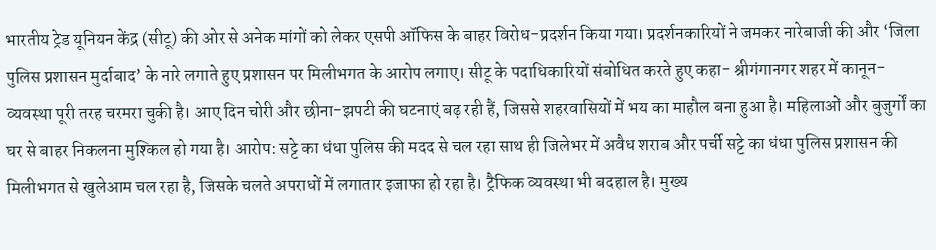भारतीय ट्रेड यूनियन केंद्र (सीटू) की ओर से अनेक मांगों को लेकर एसपी ऑफिस के बाहर विरोध-प्रदर्शन किया गया। प्रदर्शनकारियों ने जमकर नारेबाजी की और ‘जिला पुलिस प्रशासन मुर्दाबाद’ के नारे लगाते हुए प्रशासन पर मिलीभगत के आरोप लगाए। सीटू के पदाधिकारियों संबोधित करते हुए कहा- श्रीगंगानगर शहर में कानून-व्यवस्था पूरी तरह चरमरा चुकी है। आए दिन चोरी और छीना-झपटी की घटनाएं बढ़ रही हैं, जिससे शहरवासियों में भय का माहौल बना हुआ है। महिलाओं और बुजुर्गों का घर से बाहर निकलना मुश्किल हो गया है। आरोप: सट्टे का धंधा पुलिस की मदद से चल रहा साथ ही जिलेभर में अवैध शराब और पर्ची सट्टे का धंधा पुलिस प्रशासन की मिलीभगत से खुलेआम चल रहा है, जिसके चलते अपराधों में लगातार इजाफा हो रहा है। ट्रैफिक व्यवस्था भी बदहाल है। मुख्य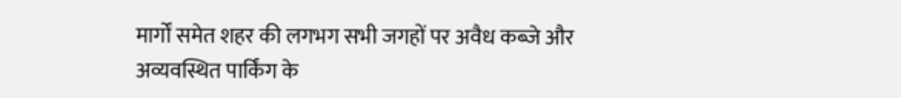मार्गों समेत शहर की लगभग सभी जगहों पर अवैध कब्जे और अव्यवस्थित पार्किंग के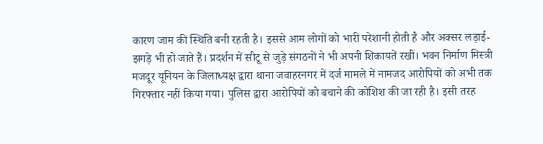कारण जाम की स्थिति बनी रहती है। इससे आम लोगों को भारी परेशानी होती है और अक्सर लड़ाई-झगड़े भी हो जाते हैं। प्रदर्शन में सीटू से जुड़े संगठनों ने भी अपनी शिकायतें रखीं। भवन निर्माण मिस्त्री मजदूर यूनियन के जिलाध्यक्ष द्वारा थाना जवाहरनगर में दर्ज मामले में नामजद आरोपियों को अभी तक गिरफ्तार नहीं किया गया। पुलिस द्वारा आरोपियों को बचाने की कोशिश की जा रही है। इसी तरह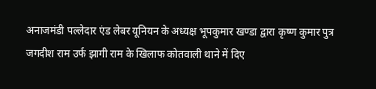अनाजमंडी पल्लेदार एंड लेबर यूनियन के अध्यक्ष भूपकुमार खण्डा द्वारा कृष्ण कुमार पुत्र जगदीश राम उर्फ झागी राम के खिलाफ कोतवाली थाने में दिए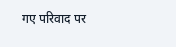गए परिवाद पर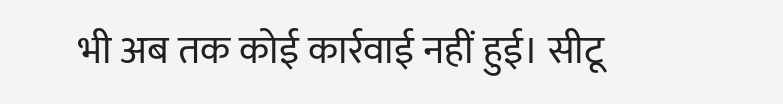भी अब तक कोई कार्रवाई नहीं हुई। सीटू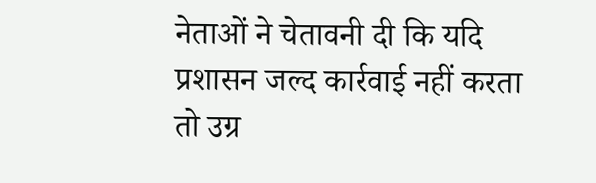नेताओं ने चेतावनी दी कि यदि प्रशासन जल्द कार्रवाई नहीं करता तो उग्र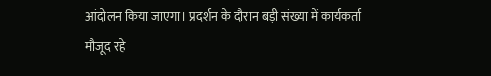आंदोलन किया जाएगा। प्रदर्शन के दौरान बड़ी संख्या में कार्यकर्ता मौजूद रहे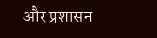और प्रशासन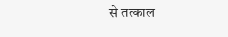से तत्काल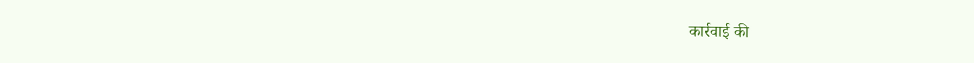कार्रवाई की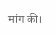मांग की।